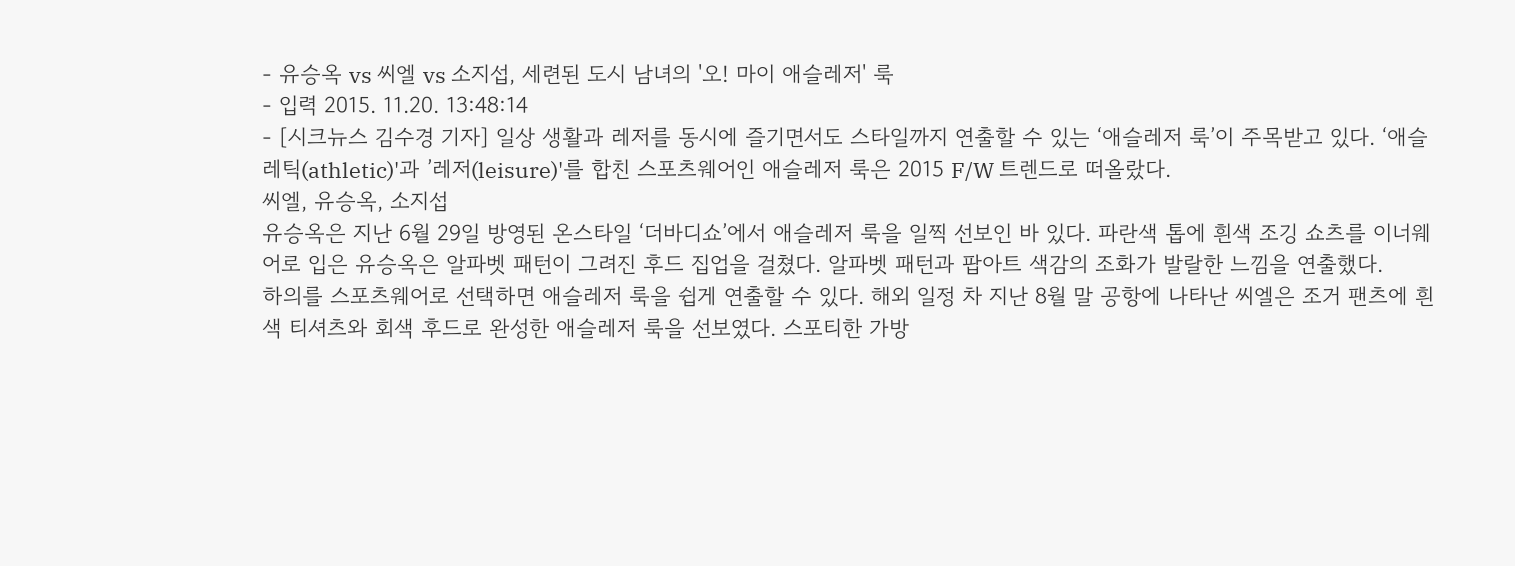- 유승옥 vs 씨엘 vs 소지섭, 세련된 도시 남녀의 '오! 마이 애슬레저' 룩
- 입력 2015. 11.20. 13:48:14
- [시크뉴스 김수경 기자] 일상 생활과 레저를 동시에 즐기면서도 스타일까지 연출할 수 있는 ‘애슬레저 룩’이 주목받고 있다. ‘애슬레틱(athletic)'과 ’레저(leisure)'를 합친 스포츠웨어인 애슬레저 룩은 2015 F/W 트렌드로 떠올랐다.
씨엘, 유승옥, 소지섭
유승옥은 지난 6월 29일 방영된 온스타일 ‘더바디쇼’에서 애슬레저 룩을 일찍 선보인 바 있다. 파란색 톱에 흰색 조깅 쇼츠를 이너웨어로 입은 유승옥은 알파벳 패턴이 그려진 후드 집업을 걸쳤다. 알파벳 패턴과 팝아트 색감의 조화가 발랄한 느낌을 연출했다.
하의를 스포츠웨어로 선택하면 애슬레저 룩을 쉽게 연출할 수 있다. 해외 일정 차 지난 8월 말 공항에 나타난 씨엘은 조거 팬츠에 흰색 티셔츠와 회색 후드로 완성한 애슬레저 룩을 선보였다. 스포티한 가방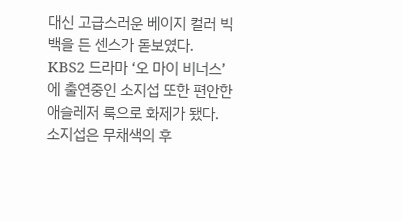대신 고급스러운 베이지 컬러 빅백을 든 센스가 돋보였다.
KBS2 드라마 ‘오 마이 비너스’에 출연중인 소지섭 또한 편안한 애슬레저 룩으로 화제가 됐다. 소지섭은 무채색의 후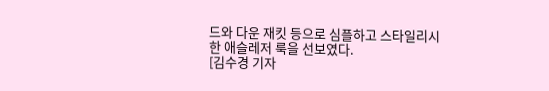드와 다운 재킷 등으로 심플하고 스타일리시한 애슬레저 룩을 선보였다.
[김수경 기자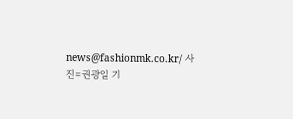news@fashionmk.co.kr/ 사진=권광일 기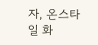자, 온스타일 화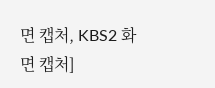면 캡처, KBS2 화면 캡처]